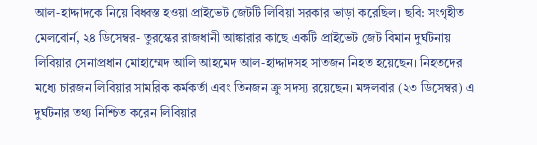আল-হাদ্দাদকে নিয়ে বিধ্বস্ত হওয়া প্রাইভেট জেটটি লিবিয়া সরকার ভাড়া করেছিল। ছবি: সংগৃহীত
মেলবোর্ন, ২৪ ডিসেম্বর- তুরস্কের রাজধানী আঙ্কারার কাছে একটি প্রাইভেট জেট বিমান দুর্ঘটনায় লিবিয়ার সেনাপ্রধান মোহাম্মেদ আলি আহমেদ আল-হাদ্দাদসহ সাতজন নিহত হয়েছেন। নিহতদের মধ্যে চারজন লিবিয়ার সামরিক কর্মকর্তা এবং তিনজন ক্রু সদস্য রয়েছেন। মঙ্গলবার (২৩ ডিসেম্বর) এ দুর্ঘটনার তথ্য নিশ্চিত করেন লিবিয়ার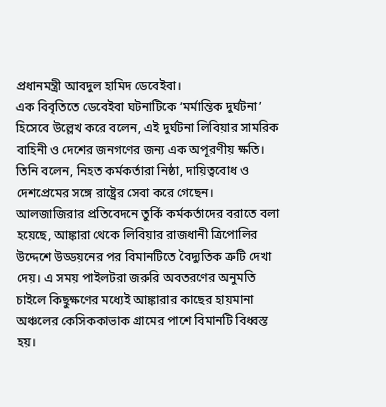প্রধানমন্ত্রী আবদুল হামিদ ডেবেইবা।
এক বিবৃতিতে ডেবেইবা ঘটনাটিকে ‘মর্মান্তিক দুর্ঘটনা’ হিসেবে উল্লেখ করে বলেন, এই দুর্ঘটনা লিবিয়ার সামরিক বাহিনী ও দেশের জনগণের জন্য এক অপূরণীয় ক্ষতি। তিনি বলেন, নিহত কর্মকর্তারা নিষ্ঠা, দায়িত্ববোধ ও দেশপ্রেমের সঙ্গে রাষ্ট্রের সেবা করে গেছেন।
আলজাজিরার প্রতিবেদনে তুর্কি কর্মকর্তাদের বরাতে বলা হয়েছে, আঙ্কারা থেকে লিবিয়ার রাজধানী ত্রিপোলির উদ্দেশে উড্ডয়নের পর বিমানটিতে বৈদ্যুতিক ত্রুটি দেখা দেয়। এ সময় পাইলটরা জরুরি অবতরণের অনুমতি চাইলে কিছুক্ষণের মধ্যেই আঙ্কারার কাছের হায়মানা অঞ্চলের কেসিককাভাক গ্রামের পাশে বিমানটি বিধ্বস্ত হয়।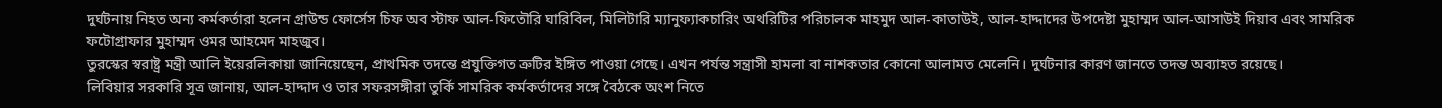দুর্ঘটনায় নিহত অন্য কর্মকর্তারা হলেন গ্রাউন্ড ফোর্সেস চিফ অব স্টাফ আল-ফিতৌরি ঘারিবিল, মিলিটারি ম্যানুফ্যাকচারিং অথরিটির পরিচালক মাহমুদ আল-কাতাউই, আল-হাদ্দাদের উপদেষ্টা মুহাম্মদ আল-আসাউই দিয়াব এবং সামরিক ফটোগ্রাফার মুহাম্মদ ওমর আহমেদ মাহজুব।
তুরস্কের স্বরাষ্ট্র মন্ত্রী আলি ইয়েরলিকায়া জানিয়েছেন, প্রাথমিক তদন্তে প্রযুক্তিগত ত্রুটির ইঙ্গিত পাওয়া গেছে। এখন পর্যন্ত সন্ত্রাসী হামলা বা নাশকতার কোনো আলামত মেলেনি। দুর্ঘটনার কারণ জানতে তদন্ত অব্যাহত রয়েছে।
লিবিয়ার সরকারি সূত্র জানায়, আল-হাদ্দাদ ও তার সফরসঙ্গীরা তুর্কি সামরিক কর্মকর্তাদের সঙ্গে বৈঠকে অংশ নিতে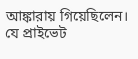আঙ্কারায় গিয়েছিলেন। যে প্রাইভেট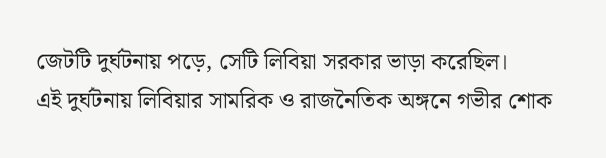জেটটি দুর্ঘটনায় পড়ে, সেটি লিবিয়া সরকার ভাড়া করেছিল।
এই দুর্ঘটনায় লিবিয়ার সামরিক ও রাজনৈতিক অঙ্গনে গভীর শোক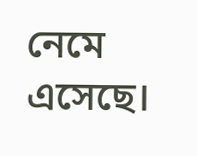নেমে এসেছে।